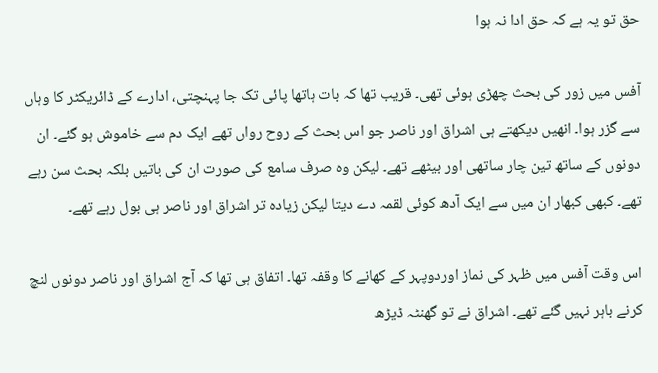حق تو یہ ہے کہ حق ادا نہ ہوا

آفس میں زور کی بحث چھڑی ہوئی تھی۔ قریب تھا کہ بات ہاتھا پائی تک جا پہنچتی، ادارے کے ڈائریکٹر کا وہاں سے گزر ہوا۔ انھیں دیکھتے ہی اشراق اور ناصر جو اس بحث کے روح رواں تھے ایک دم سے خاموش ہو گئے۔ ان دونوں کے ساتھ تین چار ساتھی اور بیٹھے تھے۔ لیکن وہ صرف سامع کی صورت ان کی باتیں بلکہ بحث سن رہے تھے۔ کبھی کبھار ان میں سے ایک آدھ کوئی لقمہ دے دیتا لیکن زیادہ تر اشراق اور ناصر ہی بول رہے تھے۔

اس وقت آفس میں ظہر کی نماز اوردوپہر کے کھانے کا وقفہ تھا۔ اتفاق ہی تھا کہ آج اشراق اور ناصر دونوں لنچ کرنے باہر نہیں گئے تھے۔ اشراق نے تو گھنٹہ ڈیڑھ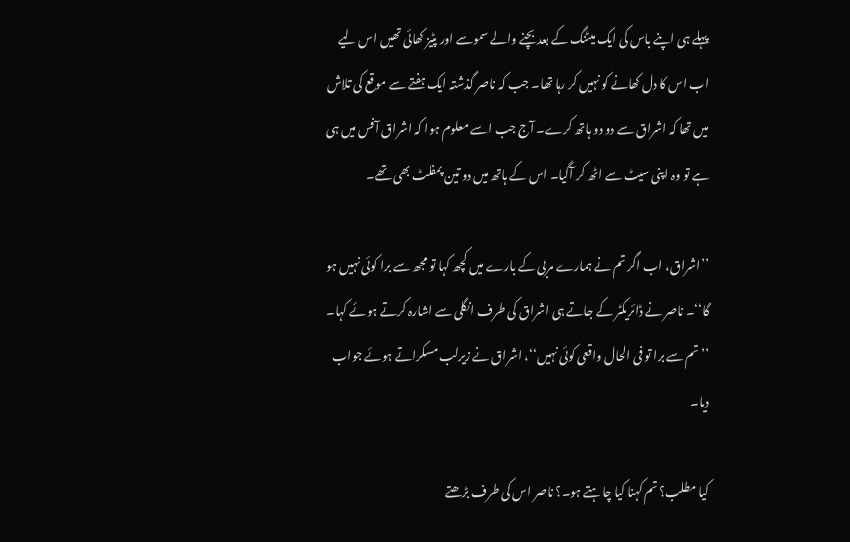پہلے ہی اپنے باس کی ایک میٹنگ کے بعد بچنے والے سموسے اور پٹیز کھائی تھیں اس لیے اب اس کا دل کھانے کو نہیں کر رہا تھا۔ جب کہ ناصر گذشتہ ایک ہفتے سے موقع کی تلاش میں تھا کہ اشراق سے دو دو ہاتھ کرے۔ آج جب اسے معلوم ہوا کہ اشراق آفس میں ہی ہے تو وہ اپنی سیٹ سے اٹھ کر آگیا۔ اس کے ہاتھ میں دو تین پمفلٹ بھی تھے۔

’’اشراق، اب اگر تم نے ہمارے مربی کے بارے میں کچھ کہا تو مجھ سے برا کوئی نہیں ہو گا‘‘۔ ناصر نے ڈائریکٹر کے جاتے ہی اشراق کی طرف انگلی سے اشارہ کرتے ہوئے کہا۔ ’’تم سے برا تو فی الحال واقعی کوئی نہیں‘‘، اشراق نے زیرلب مسکراتے ہوئے جواب دیا۔

کیا مطلب؟ تم کہنا کیا چاہتے ہو۔؟ ناصر اس کی طرف بڑھتے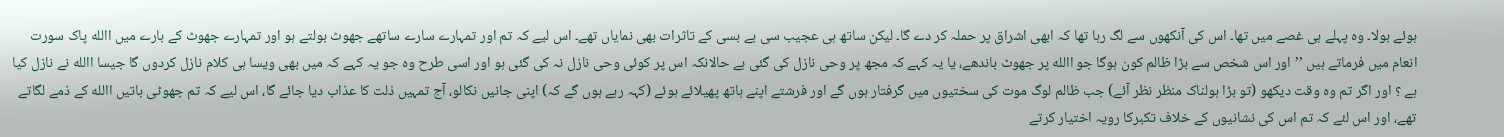ہوئے بولا۔ وہ پہلے ہی غصے میں تھا۔ اس کی آنکھوں سے لگ رہا تھا کہ ابھی اشراق پر حملہ کر دے گا۔ لیکن ساتھ ہی عجیب سی بے بسی کے تاثرات بھی نمایاں تھے۔ اس لیے کہ تم اور تمہارے سارے ساتھے جھوٹ بولتے ہو اور تمہارے جھوٹ کے بارے میں االله پاک سورت انعام میں فرماتے ہیں ’’اور اس شخص سے بڑا ظالم کون ہوگا جو االله پر جھوٹ باندھے، یا یہ کہے کہ مجھ پر وحی نازل کی گئی ہے حالانکہ اس پر کوئی وحی نازل نہ کی گئی ہو اور اسی طرح وہ جو یہ کہے کہ میں بھی ویسا ہی کلام نازل کردوں گا جیسا االله نے نازل کیا ہے ؟ اور اگر تم وہ وقت دیکھو (تو بڑا ہولناک منظر نظر آئے) جب ظالم لوگ موت کی سختیوں میں گرفتار ہوں گے اور فرشتے اپنے ہاتھ پھیلائے ہوئے (کہہ رہے ہوں گے کہ) اپنی جانیں نکالو، آج تمہیں ذلت کا عذاب دیا جائے گا، اس لیے کہ تم جھوٹی باتیں االله کے ذمے لگاتے تھے، اور اس لئے کہ تم اس کی نشانیوں کے خلاف تکبرکا رویہ اختیار کرتے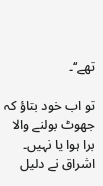تھے‘‘۔

تو اب خود بتاؤ کہ جھوٹ بولنے والا برا ہوا یا نہیں۔ اشراق نے دلیل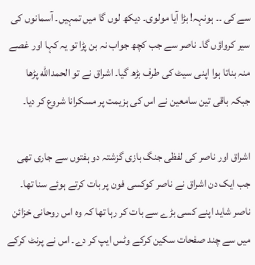سے کی ۔۔ ہونہہ! بڑا آیا مولوی۔ دیکھ لوں گا میں تمہیں۔ آسمانوں کی سیر کرواؤں گا۔ ناصر سے جب کچھ جواب نہ بن پڑا تو یہ کہا اور غصے منہ بناتا ہوا اپنی سیٹ کی طرف بڑھ گیا۔ اشراق نے تو الحمدالله پڑھا جبکہ باقی تین سامعین نے اس کی ہزیمت پر مسکرانا شروع کر دیا۔

اشراق اور ناصر کی لفظی جنگ بازی گزشتہ دو ہفتوں سے جاری تھی جب ایک دن اشراق نے ناصر کوکسی فون پر بات کرتے ہوئے سنا تھا۔ ناصر شاید اپنے کسی بڑے سے بات کر رہا تھا کہ وہ اس روحانی خزائن میں سے چند صفحات سکین کرکے وٹس ایپ کر دے۔ اس نے پرنٹ کرکے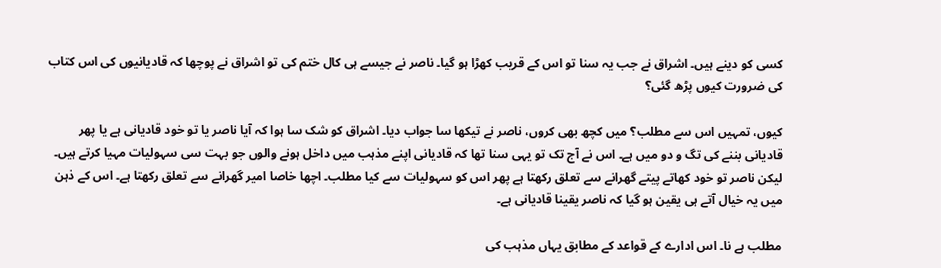کسی کو دینے ہیں۔ اشراق نے جب یہ سنا تو اس کے قریب کھڑا ہو گیا۔ ناصر نے جیسے ہی کال ختم کی تو اشراق نے پوچھا کہ قادیانیوں کی اس کتاب کی ضرورت کیوں پڑھ گئی؟

کیوں، تمہیں اس سے مطلب؟ میں کچھ بھی کروں، ناصر نے تیکھا سا جواب دیا۔ اشراق کو شک سا ہوا کہ آیا ناصر یا تو خود قادیانی ہے یا پھر قادیانی بننے کی تگ و دو میں ہے۔ اس نے آج تک تو یہی سنا تھا کہ قادیانی اپنے مذہب میں داخل ہونے والوں جو بہت سی سہولیات مہیا کرتے ہیں۔ لیکن ناصر تو خود کھاتے پیتے گھرانے سے تعلق رکھتا ہے پھر اس کو سہولیات سے کیا مطلب۔ اچھا خاصا امیر گھرانے سے تعلق رکھتا ہے۔ اس کے ذہن میں یہ خیال آتے ہی یقین ہو گیا کہ ناصر یقینا قادیانی ہے۔

مطلب ہے نا۔ اس ادارے کے قواعد کے مطابق یہاں مذہب کی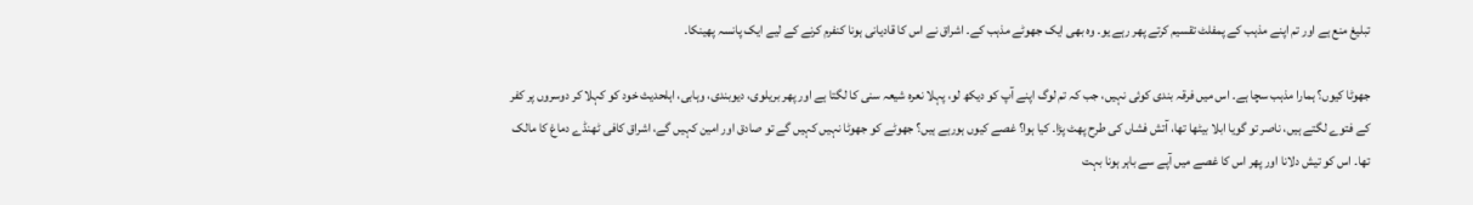تبلیغ منع ہے اور تم اپنے مذہب کے پمفلٹ تقسیم کرتے پھر رہے یو۔ وہ بھی ایک جھوٹے مذہب کے۔ اشراق نے اس کا قادیانی ہونا کنفرم کرنے کے لیے ایک پانسہ پھینکا۔

جھوٹا کیوں؟ ہمارا مذہب سچا ہے۔ اس میں فرقہ بندی کوئی نہیں، جب کہ تم لوگ اپنے آپ کو دیکھ لو، پہلا نعرہ شیعہ سنی کا لگتا ہے اور پھر بریلوی، دیوبندی، وہابی، اہلحدیث خود کو کہلا کر دوسروں پر کفر کے فتوے لگتے ہیں، ناصر تو گویا ابلا بیٹھا تھا، آتش فشاں کی طرح پھٹ پڑا۔ کیا ہوا؟ غصے کیوں ہورہے ہیں؟ جھوٹے کو جھوٹا نہیں کہیں گے تو صادق اور امین کہیں گے، اشراق کافی ٹھنڈے دماغ کا مالک تھا۔ اس کو تیش دلانا اور پھر اس کا غصے میں آپے سے باہر ہونا بہت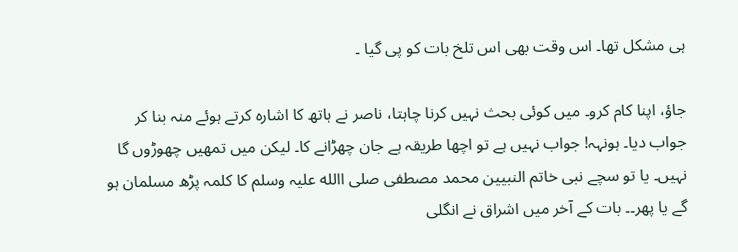ہی مشکل تھا۔ اس وقت بھی اس تلخ بات کو پی گیا ۔

جاؤ، اپنا کام کرو۔ میں کوئی بحث نہیں کرنا چاہتا، ناصر نے ہاتھ کا اشارہ کرتے ہوئے منہ بنا کر جواب دیا۔ ہونہہ! جواب نہیں ہے تو اچھا طریقہ ہے جان چھڑانے کا۔ لیکن میں تمھیں چھوڑوں گا نہیں۔ یا تو سچے نبی خاتم النبیین محمد مصطفی صلی االله علیہ وسلم کا کلمہ پڑھ مسلمان ہو گے یا پھر۔۔ بات کے آخر میں اشراق نے انگلی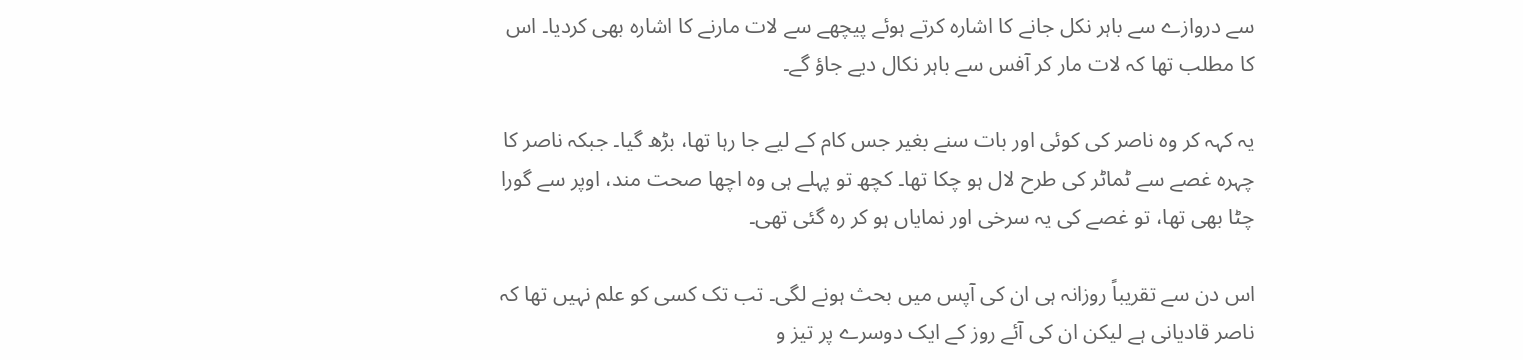سے دروازے سے باہر نکل جانے کا اشارہ کرتے ہوئے پیچھے سے لات مارنے کا اشارہ بھی کردیا۔ اس کا مطلب تھا کہ لات مار کر آفس سے باہر نکال دیے جاؤ گے۔

یہ کہہ کر وہ ناصر کی کوئی اور بات سنے بغیر جس کام کے لیے جا رہا تھا، بڑھ گیا۔ جبکہ ناصر کا چہرہ غصے سے ٹماٹر کی طرح لال ہو چکا تھا۔ کچھ تو پہلے ہی وہ اچھا صحت مند، اوپر سے گورا چٹا بھی تھا، تو غصے کی یہ سرخی اور نمایاں ہو کر رہ گئی تھی۔

اس دن سے تقریباً روزانہ ہی ان کی آپس میں بحث ہونے لگی۔ تب تک کسی کو علم نہیں تھا کہ ناصر قادیانی ہے لیکن ان کی آئے روز کے ایک دوسرے پر تیز و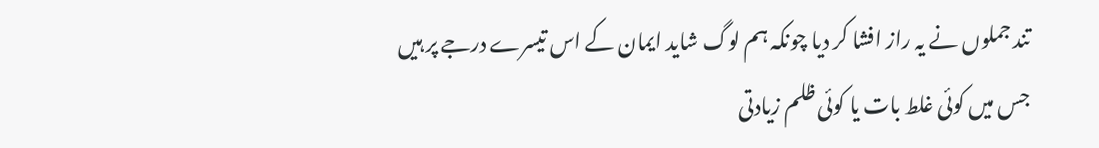تند جملوں نے یہ راز افشا کر دیا چونکہ ہم لوگ شاید ایمان کے اس تیسرے درجے پر ہیں جس میں کوئی غلط بات یا کوئی ظلم زیادتی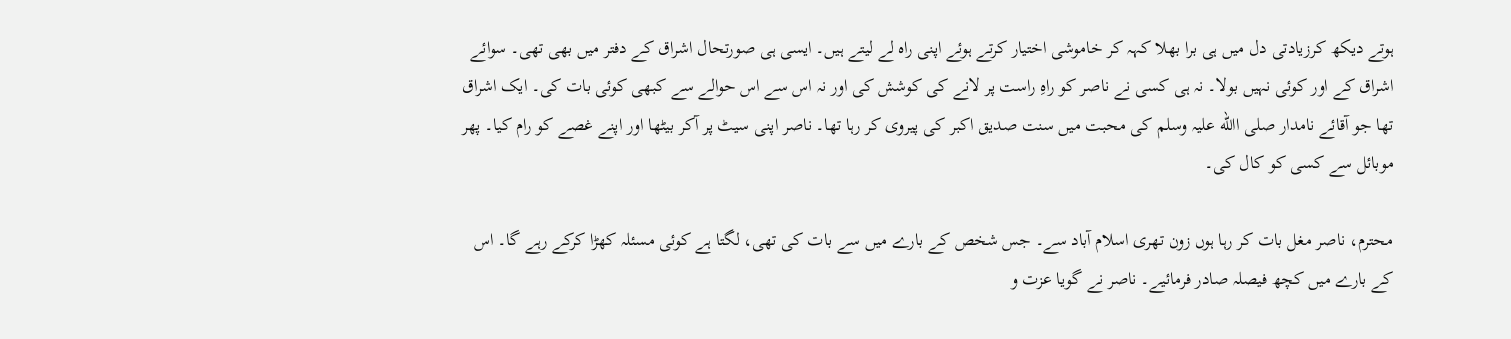ہوتے دیکھ کرزیادتی دل میں ہی برا بھلا کہہ کر خاموشی اختیار کرتے ہوئے اپنی راہ لے لیتے ہیں۔ ایسی ہی صورتحال اشراق کے دفتر میں بھی تھی۔ سوائے اشراق کے اور کوئی نہیں بولا۔ نہ ہی کسی نے ناصر کو راہِ راست پر لانے کی کوشش کی اور نہ اس سے اس حوالے سے کبھی کوئی بات کی۔ ایک اشراق تھا جو آقائے نامدار صلی االله علیہ وسلم کی محبت میں سنت صدیق اکبر کی پیروی کر رہا تھا۔ ناصر اپنی سیٹ پر آکر بیٹھا اور اپنے غصے کو رام کیا۔ پھر موبائل سے کسی کو کال کی۔

محترم، ناصر مغل بات کر رہا ہوں زون تھری اسلام آباد سے۔ جس شخص کے بارے میں سے بات کی تھی، لگتا ہے کوئی مسئلہ کھڑا کرکے رہے گا۔ اس کے بارے میں کچھ فیصلہ صادر فرمائیے۔ ناصر نے گویا عزت و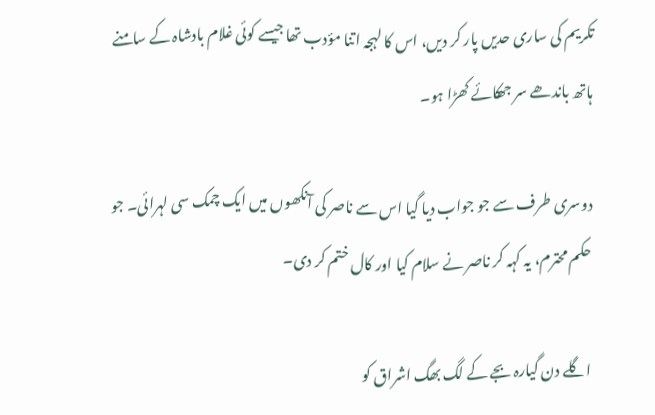تکریم کی ساری حدیں پار کر دیں، اس کا لہجہ اتنا مؤدب تھا جیسے کوئی غلام بادشاہ کے سامنے ہاتھ باندھے سر جھکائے کھڑا ہو۔

دوسری طرف سے جو جواب دیا گیا اس سے ناصر کی آنکھوں میں ایک چمک سی لہرائی۔ جو حکم محترم، یہ کہہ کر ناصر نے سلام کیا اور کال ختم کر دی۔

اگلے دن گیارہ بجے کے لگ بھگ اشراق کو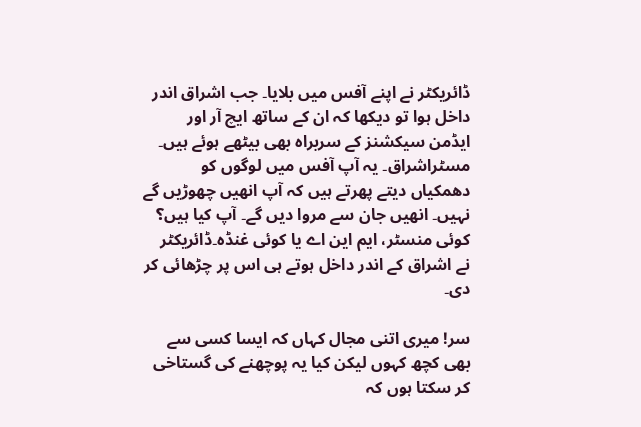ڈائریکٹر نے اپنے آفس میں بلایا۔ جب اشراق اندر داخل ہوا تو دیکھا کہ ان کے ساتھ ایچ آر اور ایڈمن سیکشنز کے سربراہ بھی بیٹھے ہوئے ہیں۔ مسٹراشراق۔ یہ آپ آفس میں لوگوں کو دھمکیاں دیتے پھرتے ہیں کہ آپ انھیں چھوڑیں گے نہیں۔ انھیں جان سے مروا دیں گے۔ آپ کیا ہیں؟ کوئی منسٹر، ایم این اے یا کوئی غنڈہ۔ڈائریکٹر نے اشراق کے اندر داخل ہوتے ہی اس پر چڑھائی کر دی۔

سر! میری اتنی مجال کہاں کہ ایسا کسی سے بھی کچھ کہوں لیکن کیا یہ پوچھنے کی گستاخی کر سکتا ہوں کہ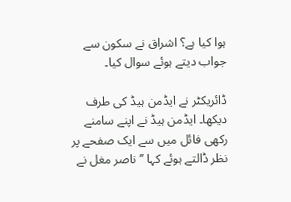ہوا کیا ہے؟ اشراق نے سکون سے جواب دیتے ہوئے سوال کیا۔

ڈائریکٹر نے ایڈمن ہیڈ کی طرف دیکھا۔ ایڈمن ہیڈ نے اپنے سامنے رکھی فائل میں سے ایک صفحے پر نظر ڈالتے ہوئے کہا ’’ناصر مغل نے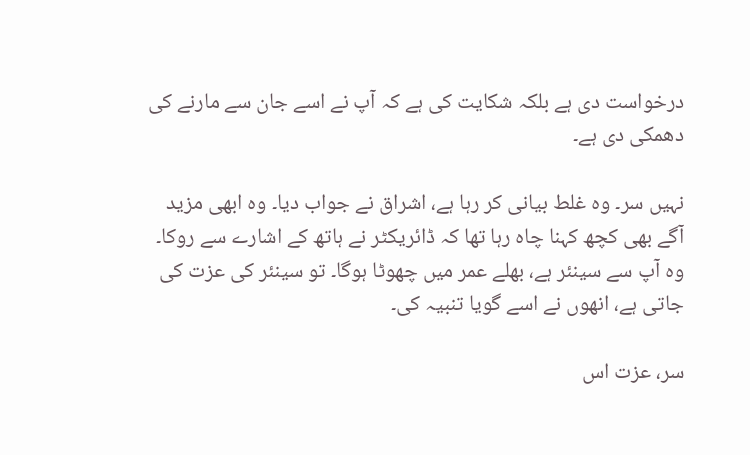درخواست دی ہے بلکہ شکایت کی ہے کہ آپ نے اسے جان سے مارنے کی دھمکی دی ہے۔

نہیں سر۔ وہ غلط بیانی کر رہا ہے، اشراق نے جواب دیا۔ وہ ابھی مزید آگے بھی کچھ کہنا چاہ رہا تھا کہ ڈائریکٹر نے ہاتھ کے اشارے سے روکا۔ وہ آپ سے سینئر ہے، بھلے عمر میں چھوٹا ہوگا۔ تو سینئر کی عزت کی جاتی ہے، انھوں نے اسے گویا تنبیہ کی۔

سر، عزت اس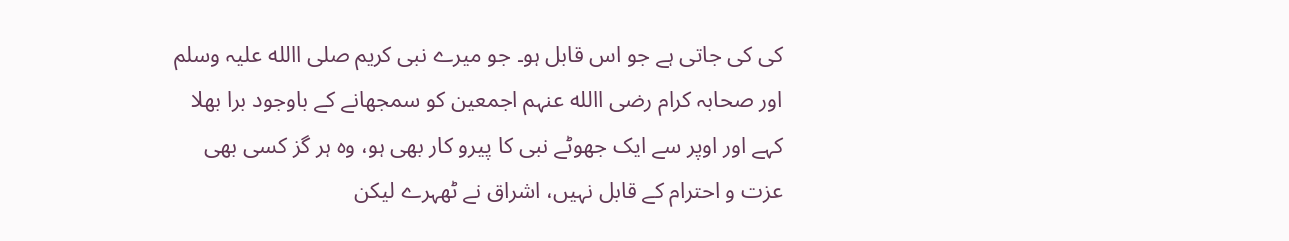کی کی جاتی ہے جو اس قابل ہو۔ جو میرے نبی کریم صلی االله علیہ وسلم اور صحابہ کرام رضی االله عنہم اجمعین کو سمجھانے کے باوجود برا بھلا کہے اور اوپر سے ایک جھوٹے نبی کا پیرو کار بھی ہو، وہ ہر گز کسی بھی عزت و احترام کے قابل نہیں، اشراق نے ٹھہرے لیکن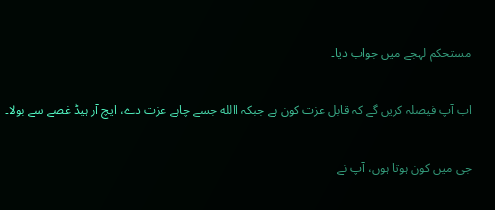مستحکم لہجے میں جواب دیا۔

اب آپ فیصلہ کریں گے کہ قابل عزت کون ہے جبکہ االله جسے چاہے عزت دے، ایچ آر ہیڈ غصے سے بولا۔

جی میں کون ہوتا ہوں، آپ نے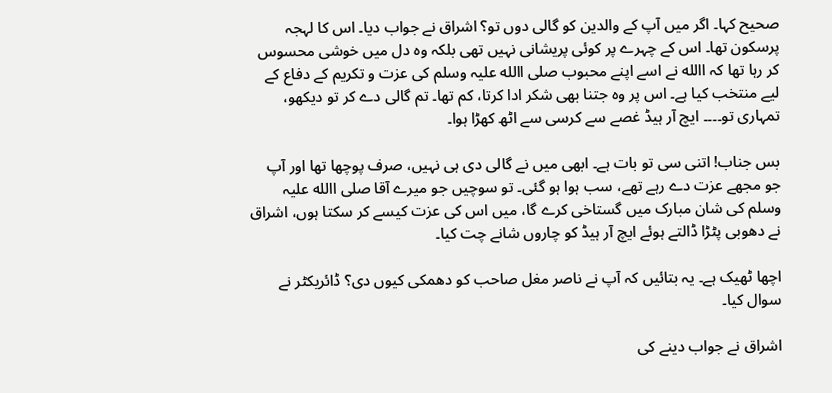صحیح کہا۔ اگر میں آپ کے والدین کو گالی دوں تو؟ اشراق نے جواب دیا۔ اس کا لہجہ پرسکون تھا۔ اس کے چہرے پر کوئی پریشانی نہیں تھی بلکہ وہ دل میں خوشی محسوس کر رہا تھا کہ االله نے اسے اپنے محبوب صلی االله علیہ وسلم کی عزت و تکریم کے دفاع کے لیے منتخب کیا ہے۔ اس پر وہ جتنا بھی شکر ادا کرتا، کم تھا۔ تم گالی دے کر تو دیکھو، تمہاری تو۔۔۔۔ ایچ آر ہیڈ غصے سے کرسی سے اٹھ کھڑا ہوا۔

بس جناب! اتنی سی تو بات ہے۔ ابھی میں نے گالی دی ہی نہیں، صرف پوچھا تھا اور آپ جو مجھے عزت دے رہے تھے، سب ہوا ہو گئی۔ تو سوچیں جو میرے آقا صلی االله علیہ وسلم کی شان مبارک میں گستاخی کرے گا، میں اس کی عزت کیسے کر سکتا ہوں، اشراق نے دھوبی پٹڑا ڈالتے ہوئے ایچ آر ہیڈ کو چاروں شانے چت کیا۔

اچھا ٹھیک ہے۔ یہ بتائیں کہ آپ نے ناصر مغل صاحب کو دھمکی کیوں دی؟ ڈائریکٹر نے سوال کیا۔

اشراق نے جواب دینے کی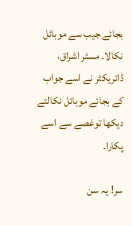بجائے جیب سے موبائل نکالا۔ مسٹر اشراق، ڈائریکٹر نے اسے جواب کے بجائے موبائل نکالتے دیکھا توغصے سے اسے پکارا۔

سر! یہ سن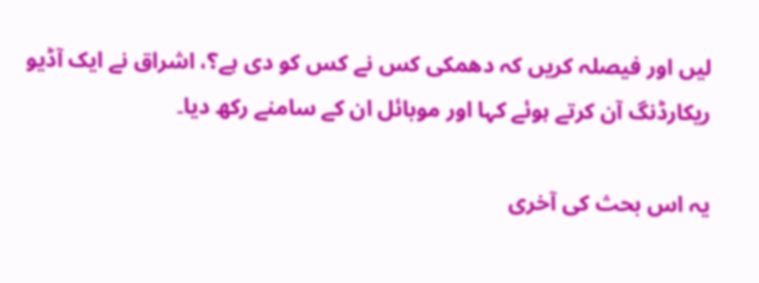لیں اور فیصلہ کریں کہ دھمکی کس نے کس کو دی ہے؟، اشراق نے ایک آڈیو ریکارڈنگ آن کرتے ہوئے کہا اور موبائل ان کے سامنے رکھ دیا۔

یہ اس بحث کی آخری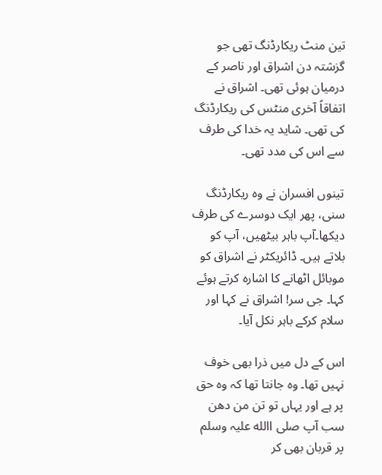تین منٹ ریکارڈنگ تھی جو گزشتہ دن اشراق اور ناصر کے درمیان ہوئی تھی۔ اشراق نے اتفاقاً آخری منٹس کی ریکارڈنگ کی تھی۔ شاید یہ خدا کی طرف سے اس کی مدد تھی۔

تینوں افسران نے وہ ریکارڈنگ سنی، پھر ایک دوسرے کی طرف دیکھا۔آپ باہر بیٹھیں، آپ کو بلاتے ہیں۔ ڈائریکٹر نے اشراق کو موبائل اٹھانے کا اشارہ کرتے ہوئے کہا۔ جی سر! اشراق نے کہا اور سلام کرکے باہر نکل آیا۔

اس کے دل میں ذرا بھی خوف نہیں تھا۔ وہ جانتا تھا کہ وہ حق پر ہے اور یہاں تو تن من دھن سب آپ صلی االله علیہ وسلم پر قربان بھی کر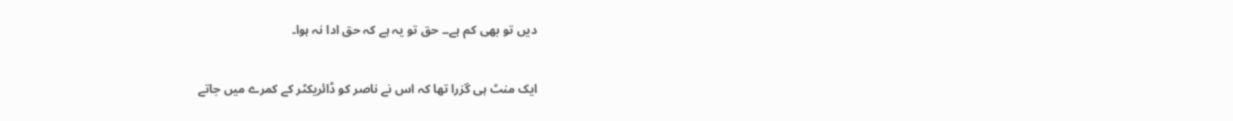دیں تو بھی کم ہے۔۔ حق تو یہ ہے کہ حق ادا نہ ہوا۔

ایک منٹ ہی گزرا تھا کہ اس نے ناصر کو ڈائریکٹر کے کمرے میں جاتے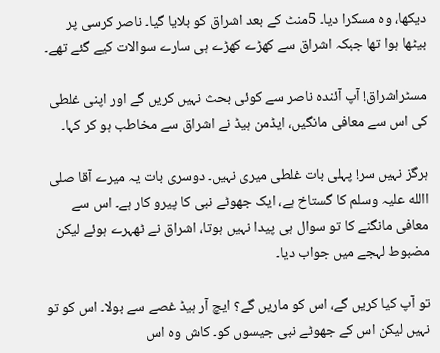دیکھا، وہ مسکرا دیا۔ 5منٹ کے بعد اشراق کو بلایا گیا۔ ناصر کرسی پر بیٹھا ہوا تھا جبکہ اشراق سے کھڑے کھڑے ہی سارے سوالات کیے گئے تھے۔

مسٹراشراق! آپ آئندہ ناصر سے کوئی بحث نہیں کریں گے اور اپنی غلطی کی اس سے معافی مانگیں، ایڈمن ہیڈ نے اشراق سے مخاطب ہو کر کہا۔

ہرگز نہیں سر! پہلی بات غلطی میری نہیں۔ دوسری بات یہ میرے آقا صلی االله علیہ وسلم کا گستاخ ہے، ایک جھوٹے نبی کا پیرو کار ہے۔ اس سے معافی مانگنے کا تو سوال ہی پیدا نہیں ہوتا، اشراق نے ٹھہرے ہوئے لیکن مضبوط لہجے میں جواب دیا۔

تو آپ کیا کریں گے، اس کو ماریں گے؟ ایچ آر ہیڈ غصے سے بولا۔ اس کو تو نہیں لیکن اس کے جھوٹے نبی جیسوں کو۔ کاش وہ اس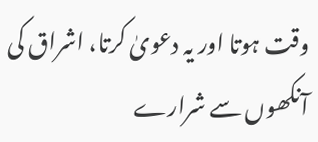وقت ہوتا اور یہ دعویٰ کرتا، اشراق کی آنکھوں سے شرارے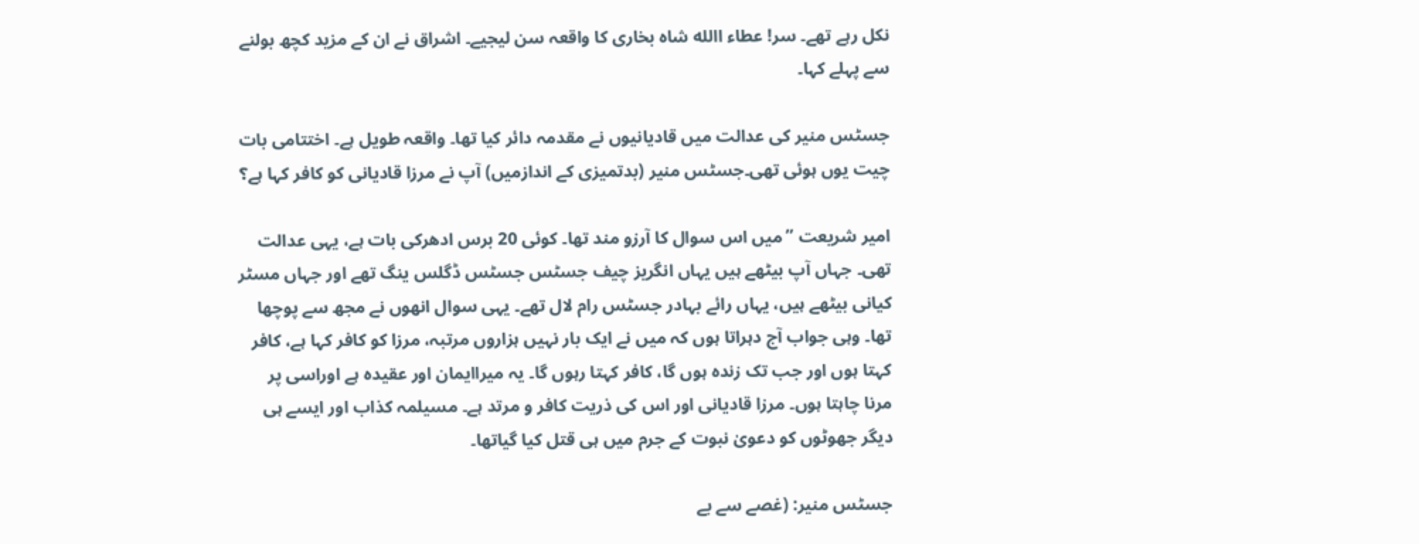نکل رہے تھے۔ سر! عطاء االله شاہ بخاری کا واقعہ سن لیجیے۔ اشراق نے ان کے مزید کچھ بولنے سے پہلے کہا۔

جسٹس منیر کی عدالت میں قادیانیوں نے مقدمہ دائر کیا تھا۔ واقعہ طویل ہے۔ اختتامی بات چیت یوں ہوئی تھی۔جسٹس منیر (بدتمیزی کے اندازمیں) آپ نے مرزا قادیانی کو کافر کہا ہے؟

امیر شریعت ’’میں اس سوال کا آرزو مند تھا۔ کوئی 20 برس ادھرکی بات ہے، یہی عدالت تھی۔ جہاں آپ بیٹھے ہیں یہاں انگریز چیف جسٹس جسٹس ڈگلس ینگ تھے اور جہاں مسٹر کیانی بیٹھے ہیں، یہاں رائے بہادر جسٹس رام لال تھے۔ یہی سوال انھوں نے مجھ سے پوچھا تھا۔ وہی جواب آج دہراتا ہوں کہ میں نے ایک بار نہیں ہزاروں مرتبہ، مرزا کو کافر کہا ہے، کافر کہتا ہوں اور جب تک زندہ ہوں گا، کافر کہتا رہوں گا۔ یہ میراایمان اور عقیدہ ہے اوراسی پر مرنا چاہتا ہوں۔ مرزا قادیانی اور اس کی ذریت کافر و مرتد ہے۔ مسیلمہ کذاب اور ایسے ہی دیگر جھوٹوں کو دعویٰ نبوت کے جرم میں ہی قتل کیا گیاتھا۔

جسٹس منیر: (غصے سے بے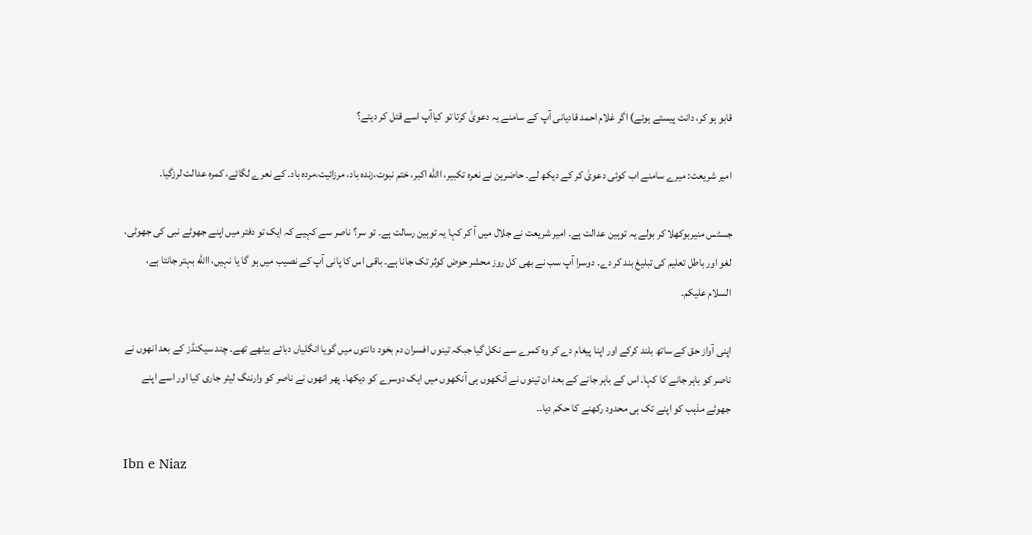قابو ہو کر، دانت پیستے ہوئے) اگر غلام احمد قادیانی آپ کے سامنے یہ دعویٰ کرتا تو کیاآپ اسے قتل کر دیتے؟

امیر شریعت: میرے سامنے اب کوئی دعویٰ کر کے دیکھ لے۔ حاضرین نے نعرہ تکبیر، االله اکبر، ختم نبوت،زندہ باد، مرزائیت،مردہ باد۔ کے نعرے لگائے، کمرہ عدالت لرزگیا۔

جسٹس منیربوکھلا کر بولے یہ توہین عدالت ہے۔ امیر شریعت نے جلال میں آ کر کہا یہ توہین رسالت ہے۔ تو سر؟ ناصر سے کہیے کہ ایک تو دفتر میں اپنے جھوٹے نبی کی جھوٹی، لغو اور باطل تعلیم کی تبلیغ بند کر دے۔ دوسرا آپ سب نے بھی کل روز محشر حوض کوثر تک جانا ہے۔ باقی اس کا پانی آپ کے نصیب میں ہو گا یا نہیں، االله بہتر جانتا ہے، السلام علیکم۔

اپنی آواز حق کے ساتھ بلند کرکے اور اپنا پیغام دے کر وہ کمرے سے نکل گیا جبکہ تینوں افسران دم بخود دانتوں میں گویا انگلیاں دبائے بیٹھے تھے۔ چند سیکنڈز کے بعد انھوں نے ناصر کو باہر جانے کا کہا۔ اس کے باہر جانے کے بعد ان تینوں نے آنکھوں ہی آنکھوں میں ایک دوسرے کو دیکھا۔ پھر انھوں نے ناصر کو وارننگ لیٹر جاری کیا اور اسے اپنے جھوٹے مذہب کو اپنے تک ہی محدود رکھنے کا حکم دیا۔۔

Ibn e Niaz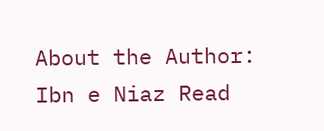About the Author: Ibn e Niaz Read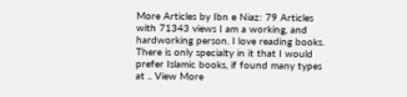More Articles by Ibn e Niaz: 79 Articles with 71343 views I am a working, and hardworking person. I love reading books. There is only specialty in it that I would prefer Islamic books, if found many types at .. View More